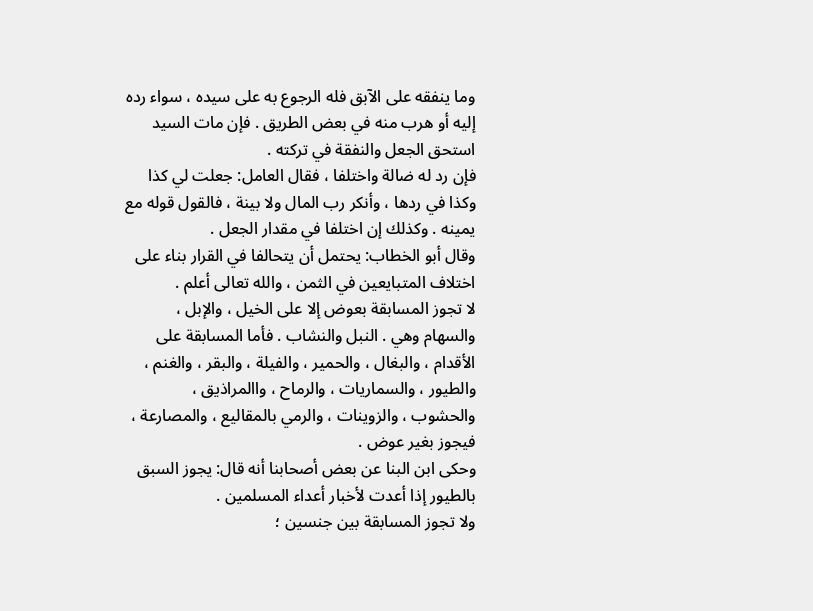وما ينفقه على الآبق فله الرجوع به على سيده ، سواء رده إليه أو هرب منه في بعض الطريق . فإن مات السيد استحق الجعل والنفقة في تركته .
فإن رد له ضالة واختلفا ، فقال العامل: جعلت لي كذا وكذا في ردها ، وأنكر رب المال ولا بينة ، فالقول قوله مع يمينه . وكذلك إن اختلفا في مقدار الجعل .
وقال أبو الخطاب: يحتمل أن يتحالفا في القرار بناء على اختلاف المتبايعين في الثمن ، والله تعالى أعلم .
لا تجوز المسابقة بعوض إلا على الخيل ، والإبل ، والسهام وهي . النبل والنشاب . فأما المسابقة على الأقدام ، والبغال ، والحمير ، والفيلة ، والبقر ، والغنم ، والطيور ، والسماريات ، والرماح ، واالمراذيق ، والحشوب ، والزوينات ، والرمي بالمقاليع ، والمصارعة ، فيجوز بغير عوض .
وحكى ابن البنا عن بعض أصحابنا أنه قال: يجوز السبق بالطيور إذا أعدت لأخبار أعداء المسلمين .
ولا تجوز المسابقة بين جنسين ؛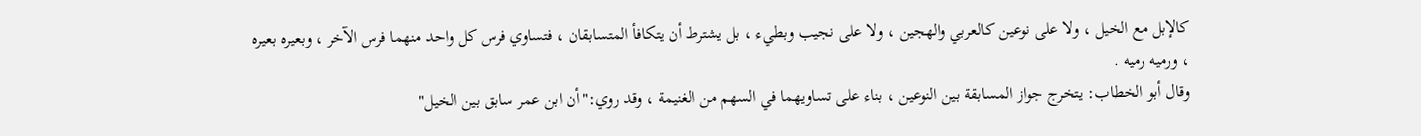كالإبل مع الخيل ، ولا على نوعين كالعربي والهجين ، ولا على نجيب وبطيء ، بل يشترط أن يتكافأ المتسابقان ، فتساوي فرس كل واحد منهما فرس الآخر ، وبعيره بعيره ، ورميه رميه .
وقال أبو الخطاب: يتخرج جواز المسابقة بين النوعين ، بناء على تساويهما في السهم من الغنيمة ، وقد روي:"أن ابن عمر سابق بين الخيل"